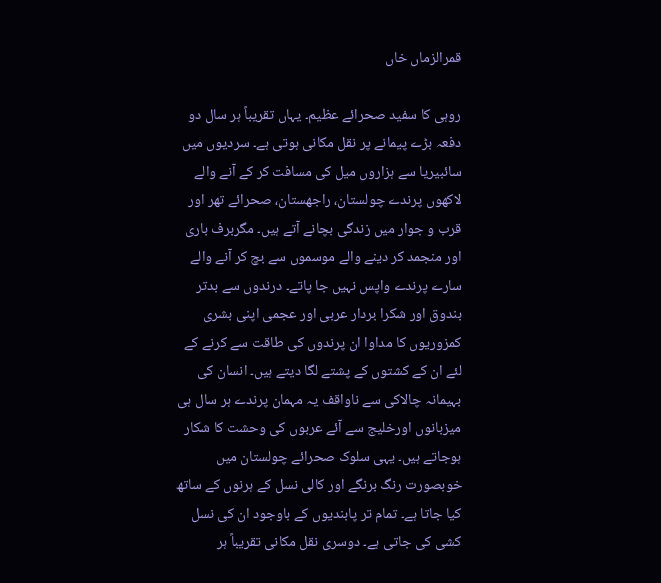قمرالزماں خاں

روہی کا سفید صحرائے عظیم۔ یہاں تقریباً ہر سال دو دفعہ بڑے پیمانے پر نقل مکانی ہوتی ہے۔ سردیوں میں سائبیریا سے ہزاروں میل کی مسافت کر کے آنے والے لاکھوں پرندے چولستان، راجھستان، صحرائے تھر اور قرب و جوار میں زندگی بچانے آتے ہیں۔ مگربرف باری اور منجمد کر دینے والے موسموں سے بچ کر آنے والے سارے پرندے واپس نہیں جا پاتے۔ درندوں سے بدتر بندوق اور شکرا بردار عربی اور عجمی اپنی بشری کمزوریوں کا مداوا ان پرندوں کی طاقت سے کرنے کے لئے ان کے کشتوں کے پشتے لگا دیتے ہیں۔ انسان کی بہیمانہ چالاکی سے ناواقف یہ مہمان پرندے ہر سال ہی میزبانوں اورخلیج سے آئے عربوں کی وحشت کا شکار ہوجاتے ہیں۔ یہی سلوک صحرائے چولستان میں خوبصورت رنگ برنگے اور کالی نسل کے ہرنوں کے ساتھ کیا جاتا ہے۔ تمام تر پابندیوں کے باوجود ان کی نسل کشی کی جاتی ہے۔ دوسری نقل مکانی تقریباً ہر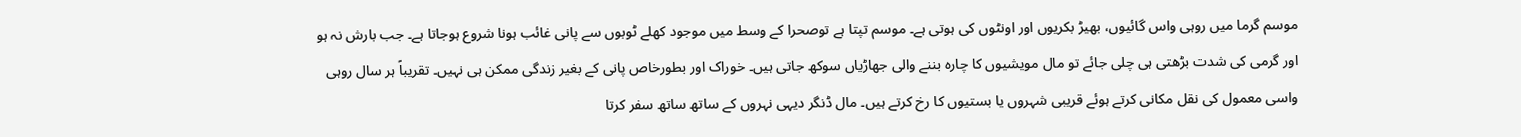موسم گرما میں روہی واس گائیوں، بھیڑ بکریوں اور اونٹوں کی ہوتی ہے۔ موسم تپتا ہے توصحرا کے وسط میں موجود کھلے ٹوبوں سے پانی غائب ہونا شروع ہوجاتا ہے۔ جب بارش نہ ہو اور گرمی کی شدت بڑھتی ہی چلی جائے تو مال مویشیوں کا چارہ بننے والی جھاڑیاں سوکھ جاتی ہیں۔ خوراک اور بطورخاص پانی کے بغیر زندگی ممکن ہی نہیں۔ تقریباً ہر سال روہی واسی معمول کی نقل مکانی کرتے ہوئے قریبی شہروں یا بستیوں کا رخ کرتے ہیں۔ مال ڈنگر دیہی نہروں کے ساتھ ساتھ سفر کرتا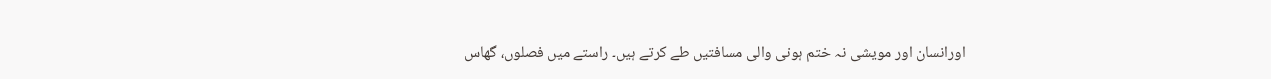اورانسان اور مویشی نہ ختم ہونی والی مسافتیں طے کرتے ہیں۔ راستے میں فصلوں، گھاس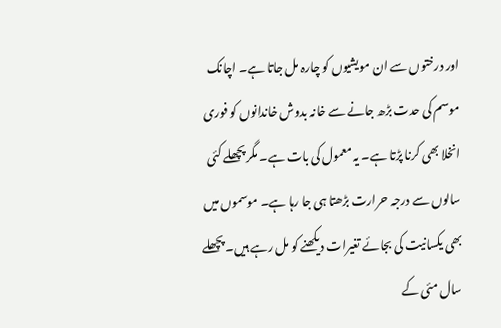اور درختوں سے ان مویشیوں کو چارہ مل جاتا ہے۔ اچانک موسم کی حدت بڑھ جانے سے خانہ بدوش خاندانوں کو فوری انخلا بھی کرنا پڑتا ہے۔ یہ معمول کی بات ہے۔ مگر پچھلے کئی سالوں سے درجہ حرارت بڑھتا ہی جا رہا ہے۔ موسموں میں بھی یکسانیت کی بجائے تغیرات دیکھنے کو مل رہے ہیں۔ پچھلے سال مئی کے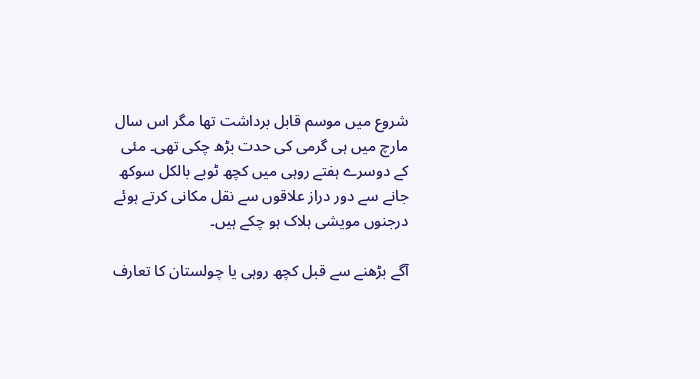شروع میں موسم قابل برداشت تھا مگر اس سال مارچ میں ہی گرمی کی حدت بڑھ چکی تھی۔ مئی کے دوسرے ہفتے روہی میں کچھ ٹوبے بالکل سوکھ جانے سے دور دراز علاقوں سے نقل مکانی کرتے ہوئے درجنوں مویشی ہلاک ہو چکے ہیں۔

آگے بڑھنے سے قبل کچھ روہی یا چولستان کا تعارف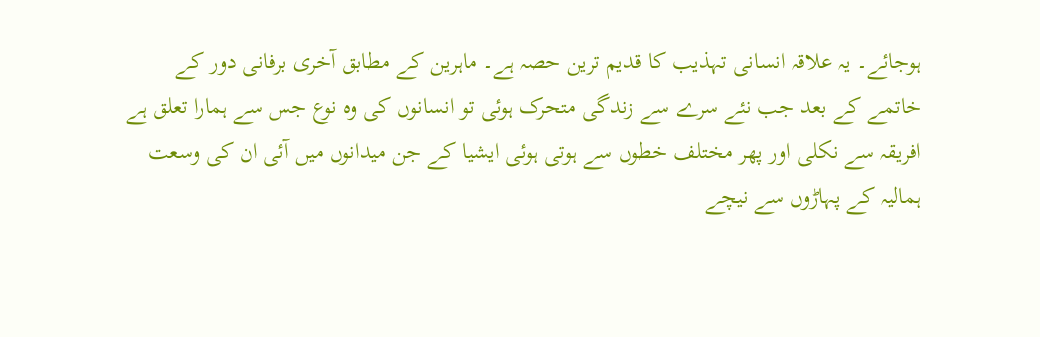ہوجائے۔ یہ علاقہ انسانی تہذیب کا قدیم ترین حصہ ہے۔ ماہرین کے مطابق آخری برفانی دور کے خاتمے کے بعد جب نئے سرے سے زندگی متحرک ہوئی تو انسانوں کی وہ نوع جس سے ہمارا تعلق ہے افریقہ سے نکلی اور پھر مختلف خطوں سے ہوتی ہوئی ایشیا کے جن میدانوں میں آئی ان کی وسعت ہمالیہ کے پہاڑوں سے نیچے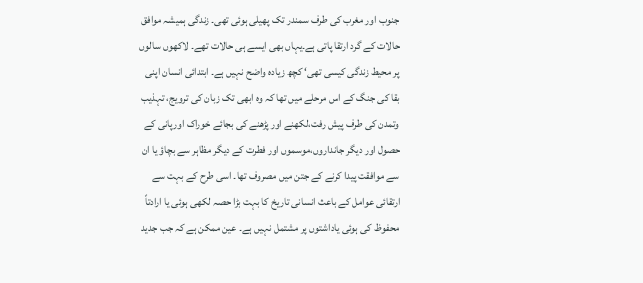جنوب اور مغرب کی طرف سمندر تک پھیلی ہوئی تھی۔ زندگی ہمیشہ موافق حالات کے گرد ارتقا پاتی ہے۔یہاں بھی ایسے ہی حالات تھے۔ لاکھوں سالوں پر محیط زندگی کیسی تھی‘ کچھ زیادہ واضح نہیں ہے۔ ابتدائی انسان اپنی بقا کی جنگ کے اس مرحلے میں تھا کہ وہ ابھی تک زبان کی ترویج، تہذیب وتمدن کی طرف پیش رفت،لکھنے اور پڑھنے کی بجائے خوراک اورپانی کے حصول اور دیگر جانداروں،موسموں اور فطرت کے دیگر مظاہر سے بچاؤ یا ان سے موافقت پیدا کرنے کے جتن میں مصروف تھا۔ اسی طرح کے بہت سے ارتقائی عوامل کے باعث انسانی تاریخ کا بہت بڑا حصہ لکھی ہوئی یا ارادتاً محفوظ کی ہوئی یاداشتوں پر مشتمل نہیں ہے۔ عین ممکن ہے کہ جب جدید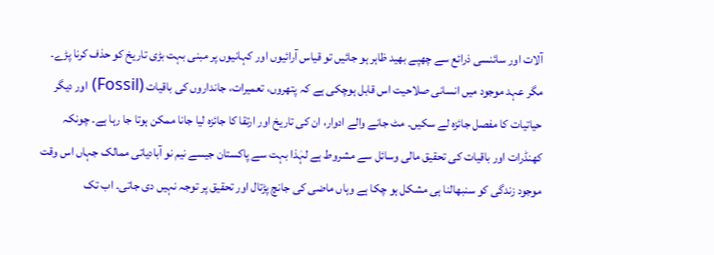آلات اور سائنسی ذرائع سے چھپے بھید ظاہر ہو جائیں تو قیاس آرائیوں اور کہانیوں پر مبنی بہت بڑی تاریخ کو حذف کرنا پڑے۔ مگر عہد موجود میں انسانی صلاحیت اس قابل ہوچکی ہے کہ پتھروں، تعمیرات، جانداروں کی باقیات (Fossil) اور دیگر حیاتیات کا مفصل جائزہ لے سکیں۔ مٹ جانے والے ادوار، ان کی تاریخ اور ارتقا کا جائزہ لیا جانا ممکن ہوتا جا رہا ہے۔ چونکہ کھنڈرات اور باقیات کی تحقیق مالی وسائل سے مشروط ہے لہٰذا بہت سے پاکستان جیسے نیم نو آبادیاتی ممالک جہاں اس وقت موجود زندگی کو سنبھالنا ہی مشکل ہو چکا ہے وہاں ماضی کی جانچ پڑتال اور تحقیق پر توجہ نہیں دی جاتی۔ اب تک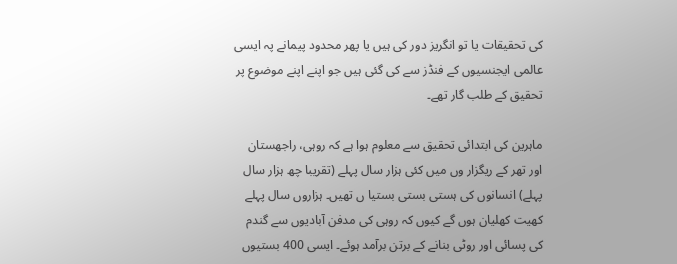کی تحقیقات یا تو انگریز دور کی ہیں یا پھر محدود پیمانے پہ ایسی عالمی ایجنسیوں کے فنڈز سے کی گئی ہیں جو اپنے اپنے موضوع پر تحقیق کے طلب گار تھے۔

ماہرین کی ابتدائی تحقیق سے معلوم ہوا ہے کہ روہی، راجھستان اور تھر کے ریگزار وں میں کئی ہزار سال پہلے (تقریبا چھ ہزار سال پہلے) انسانوں کی ہستی بستی بستیا ں تھیں۔ ہزاروں سال پہلے کھیت کھلیان ہوں گے کیوں کہ روہی کی مدفن آبادیوں سے گندم کی پسائی اور روٹی بنانے کے برتن برآمد ہوئے۔ ایسی 400 بستیوں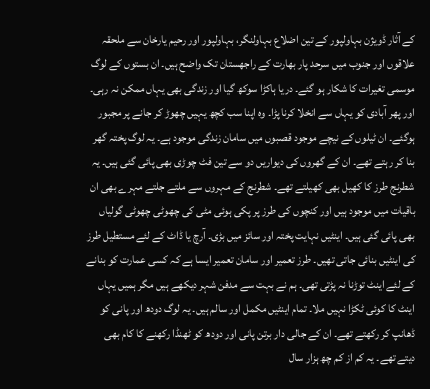کے آثار ڈویژن بہاولپور کے تین اضلاع بہاولنگر، بہاولپور اور رحیم یارخان سے ملحقہ علاقوں اور جنوب میں سرحد پار بھارت کے راجھستان تک واضح ہیں۔ ان بستوں کے لوگ موسمی تغیرات کا شکار ہو گئے۔ دریا ہاکڑا سوکھ گیا اور زندگی بھی یہاں ممکن نہ رہی۔ اور پھر آبادی کو یہاں سے انخلا کرنا پڑا۔ وہ اپنا سب کچھ یہیں چھوڑ کر جانے پر مجبور ہوگئے۔ ان ٹیلوں کے نیچے موجود قصبوں میں سامان زندگی موجود ہے۔ یہ لوگ پختہ گھر بنا کر رہتے تھے۔ ان کے گھروں کی دیواریں دو سے تین فٹ چوڑی بھی پائی گئی ہیں۔ یہ شطرنج طرز کا کھیل بھی کھیلتے تھے۔ شطرنج کے مہروں سے ملتے جلتے مہرے بھی ان باقیات میں موجود ہیں اور کنچوں کی طرز پر پکی ہوئی مٹی کی چھوٹی چھوٹی گولیاں بھی پائی گئی ہیں۔ اینٹیں نہایت پختہ اور سائز میں بڑی۔ آرچ یا ڈاٹ کے لئے مستطیل طرز کی اینٹیں بنائی جاتی تھیں۔ طرز تعمیر اور سامان تعمیر ایسا ہے کہ کسی عمارت کو بنانے کے لئے اینٹ توڑنا نہ پڑتی تھی۔ ہم نے بہت سے مدفن شہر دیکھے ہیں مگر ہمیں یہاں اینٹ کا کوئی ٹکڑا نہیں ملا۔ تمام اینٹیں مکمل اور سالم ہیں۔ یہ لوگ دودھ اور پانی کو ڈھانپ کر رکھتے تھے۔ ان کے جالی دار برتن پانی اور دودھ کو ٹھنڈا رکھنے کا کام بھی دیتے تھے۔ یہ کم از کم چھ ہزار سال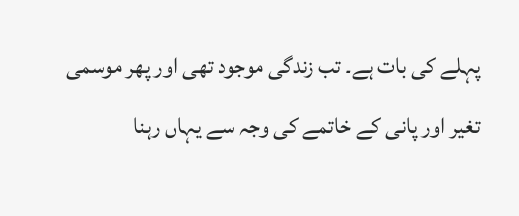پہلے کی بات ہے۔ تب زندگی موجود تھی اور پھر موسمی تغیر اور پانی کے خاتمے کی وجہ سے یہاں رہنا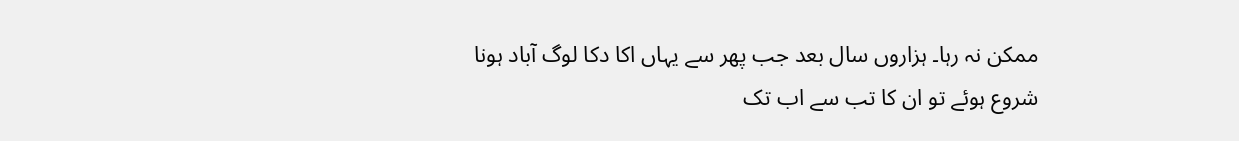ممکن نہ رہا۔ ہزاروں سال بعد جب پھر سے یہاں اکا دکا لوگ آباد ہونا شروع ہوئے تو ان کا تب سے اب تک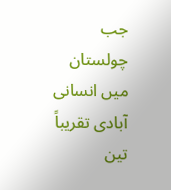جب چولستان میں انسانی آبادی تقریباً تین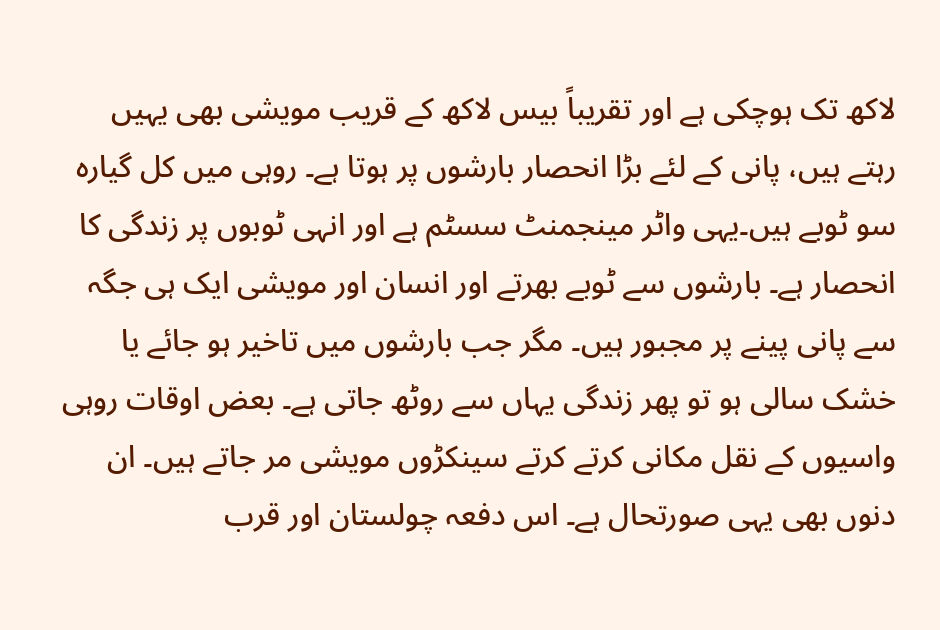لاکھ تک ہوچکی ہے اور تقریباً بیس لاکھ کے قریب مویشی بھی یہیں رہتے ہیں، پانی کے لئے بڑا انحصار بارشوں پر ہوتا ہے۔ روہی میں کل گیارہ سو ٹوبے ہیں۔یہی واٹر مینجمنٹ سسٹم ہے اور انہی ٹوبوں پر زندگی کا انحصار ہے۔ بارشوں سے ٹوبے بھرتے اور انسان اور مویشی ایک ہی جگہ سے پانی پینے پر مجبور ہیں۔ مگر جب بارشوں میں تاخیر ہو جائے یا خشک سالی ہو تو پھر زندگی یہاں سے روٹھ جاتی ہے۔ بعض اوقات روہی واسیوں کے نقل مکانی کرتے کرتے سینکڑوں مویشی مر جاتے ہیں۔ ان دنوں بھی یہی صورتحال ہے۔ اس دفعہ چولستان اور قرب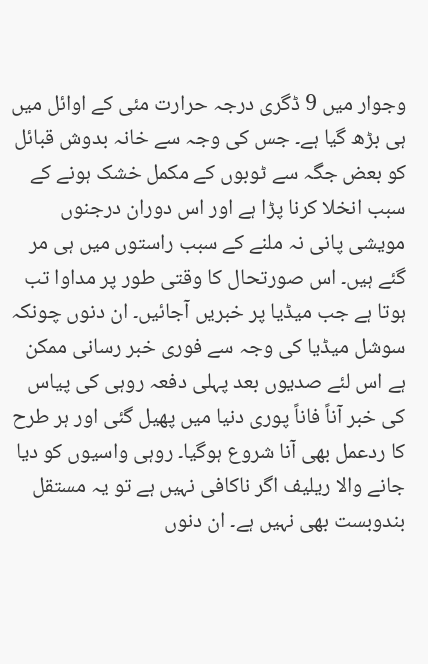وجوار میں 9 ڈگری درجہ حرارت مئی کے اوائل میں ہی بڑھ گیا ہے۔ جس کی وجہ سے خانہ بدوش قبائل کو بعض جگہ سے ٹوبوں کے مکمل خشک ہونے کے سبب انخلا کرنا پڑا ہے اور اس دوران درجنوں مویشی پانی نہ ملنے کے سبب راستوں میں ہی مر گئے ہیں۔ اس صورتحال کا وقتی طور پر مداوا تب ہوتا ہے جب میڈیا پر خبریں آجائیں۔ ان دنوں چونکہ سوشل میڈیا کی وجہ سے فوری خبر رسانی ممکن ہے اس لئے صدیوں بعد پہلی دفعہ روہی کی پیاس کی خبر آناً فاناً پوری دنیا میں پھیل گئی اور ہر طرح کا ردعمل بھی آنا شروع ہوگیا۔ روہی واسیوں کو دیا جانے والا ریلیف اگر ناکافی نہیں ہے تو یہ مستقل بندوبست بھی نہیں ہے۔ ان دنوں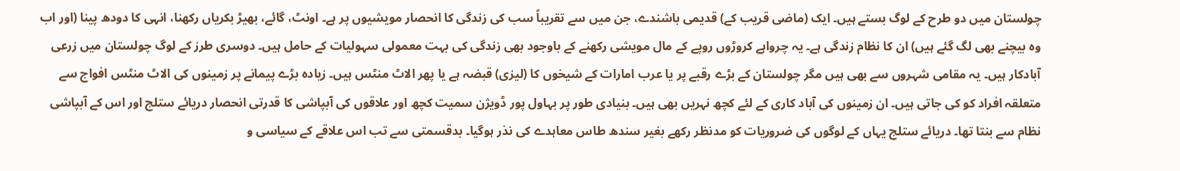چولستان میں دو طرح کے لوگ بستے ہیں۔ ایک (ماضی قریب کے) قدیمی باشندے، جن میں سے تقریباً سب کی زندگی کا انحصار مویشیوں پر ہے۔ اونٹ، گائے، بھیڑ بکریاں رکھنا، انہی کا دودھ پینا (اور اب وہ بیچنے بھی لگ گئے ہیں) ان کا نظام زندگی ہے۔ یہ چرواہے کروڑوں روپے کے مال مویشی رکھنے کے باوجود بھی زندگی کی بہت معمولی سہولیات کے حامل ہیں۔ دوسری طرز کے لوگ چولستان میں زرعی آبادکار ہیں۔ یہ مقامی شہروں سے بھی ہیں مگر چولستان کے بڑے رقبے پر یا عرب امارات کے شیخوں کا (لیزی) قبضہ ہے یا پھر الاٹ منٹس ہیں۔ زیادہ بڑے پیمانے پر زمینوں کی الاٹ منٹس افواج سے متعلقہ افراد کو کی جاتی ہیں۔ ان زمینوں کی آباد کاری کے لئے کچھ نہریں بھی ہیں۔ بنیادی طور پر بہاول پور ڈویژن سمیت کچھ اور علاقوں کی آبپاشی کا قدرتی انحصار دریائے ستلج اور اس کے آبپاشی نظام سے بنتا تھا۔ دریائے ستلج یہاں کے لوگوں کی ضروریات کو مدنظر رکھے بغیر سندھ طاس معاہدے کی نذر ہوگیا۔ بدقسمتی سے تب اس علاقے کے سیاسی و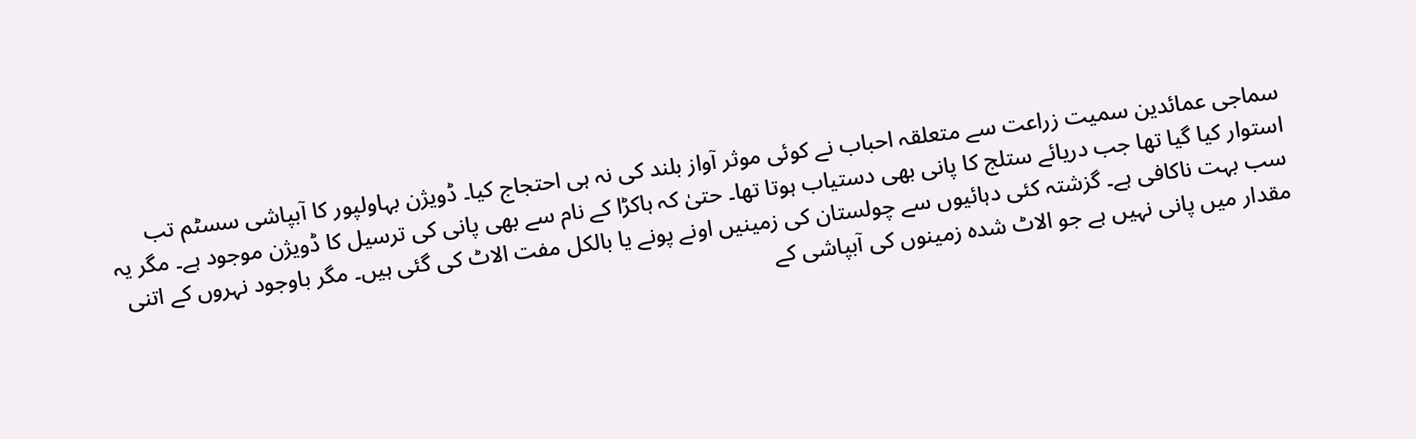سماجی عمائدین سمیت زراعت سے متعلقہ احباب نے کوئی موثر آواز بلند کی نہ ہی احتجاج کیا۔ ڈویژن بہاولپور کا آبپاشی سسٹم تب استوار کیا گیا تھا جب دریائے ستلج کا پانی بھی دستیاب ہوتا تھا۔ حتیٰ کہ ہاکڑا کے نام سے بھی پانی کی ترسیل کا ڈویژن موجود ہے۔ مگر یہ سب بہت ناکافی ہے۔ گزشتہ کئی دہائیوں سے چولستان کی زمینیں اونے پونے یا بالکل مفت الاٹ کی گئی ہیں۔ مگر باوجود نہروں کے اتنی مقدار میں پانی نہیں ہے جو الاٹ شدہ زمینوں کی آبپاشی کے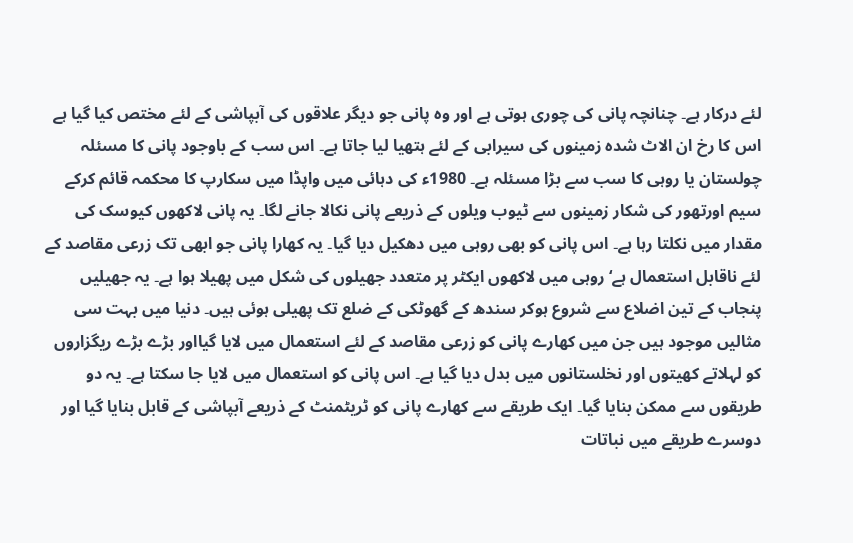لئے درکار ہے۔ چنانچہ پانی کی چوری ہوتی ہے اور وہ پانی جو دیگر علاقوں کی آبپاشی کے لئے مختص کیا گیا ہے اس کا رخ ان الاٹ شدہ زمینوں کی سیرابی کے لئے ہتھیا لیا جاتا ہے۔ اس سب کے باوجود پانی کا مسئلہ چولستان یا روہی کا سب سے بڑا مسئلہ ہے۔ 1980ء کی دہائی میں واپڈا میں سکارپ کا محکمہ قائم کرکے سیم اورتھور کی شکار زمینوں سے ٹیوب ویلوں کے ذریعے پانی نکالا جانے لگا۔ یہ پانی لاکھوں کیوسک کی مقدار میں نکلتا رہا ہے۔ اس پانی کو بھی روہی میں دھکیل دیا گیا۔ یہ کھارا پانی جو ابھی تک زرعی مقاصد کے لئے ناقابل استعمال ہے‘ روہی میں لاکھوں ایکٹر پر متعدد جھیلوں کی شکل میں پھیلا ہوا ہے۔ یہ جھیلیں پنجاب کے تین اضلاع سے شروع ہوکر سندھ کے گھوٹکی کے ضلع تک پھیلی ہوئی ہیں۔ دنیا میں بہت سی مثالیں موجود ہیں جن میں کھارے پانی کو زرعی مقاصد کے لئے استعمال میں لایا گیااور بڑے بڑے ریگزاروں کو لہلاتے کھیتوں اور نخلستانوں میں بدل دیا گیا ہے۔ اس پانی کو استعمال میں لایا جا سکتا ہے۔ یہ دو طریقوں سے ممکن بنایا گیا۔ ایک طریقے سے کھارے پانی کو ٹریٹمنٹ کے ذریعے آبپاشی کے قابل بنایا گیا اور دوسرے طریقے میں نباتات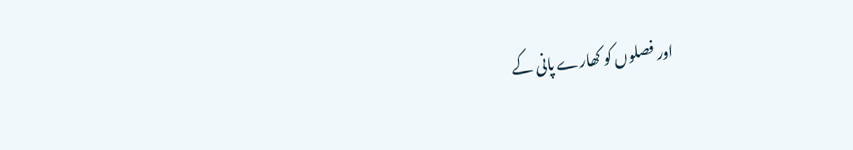اور فصلوں کو کھارے پانی کے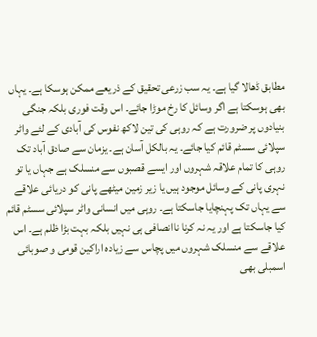مطابق ڈھالا گیا ہے۔ یہ سب زرعی تحقیق کے ذریعے ممکن ہوسکا ہے۔ یہاں بھی ہوسکتا ہے اگر وسائل کا رخ موڑا جائے۔ اس وقت فوری بلکہ جنگی بنیادوں پر ضرورت ہے کہ روہی کی تین لاکھ نفوس کی آبادی کے لئے واٹر سپلائی سسٹم قائم کیا جائے۔ یہ بالکل آسان ہے۔ یزمان سے صادق آباد تک روہی کا تمام علاقہ شہروں اور ایسے قصبوں سے منسلک ہے جہاں یا تو نہری پانی کے وسائل موجود ہیں یا زیر زمین میٹھے پانی کو دریائی علاقے سے یہاں تک پہنچایا جاسکتا ہے۔ روہی میں انسانی واٹر سپلائی سسٹم قائم کیا جاسکتا ہے اور یہ نہ کرنا ناانصافی ہی نہیں بلکہ بہت بڑا ظلم ہے۔ اس علاقے سے منسلک شہروں میں پچاس سے زیادہ اراکین قومی و صوبائی اسمبلی بھی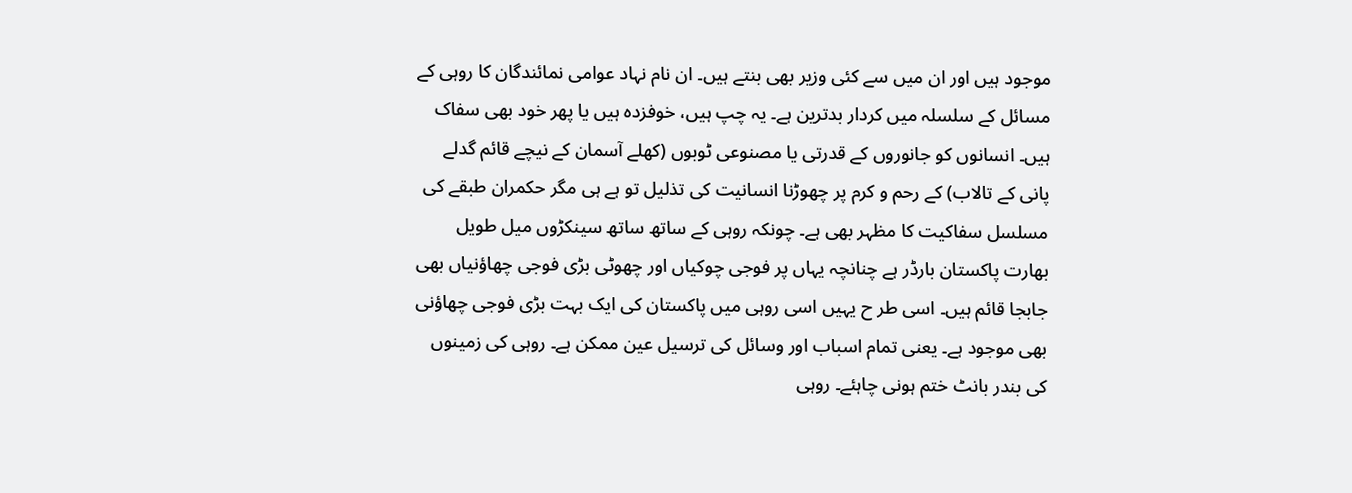موجود ہیں اور ان میں سے کئی وزیر بھی بنتے ہیں۔ ان نام نہاد عوامی نمائندگان کا روہی کے مسائل کے سلسلہ میں کردار بدترین ہے۔ یہ چپ ہیں، خوفزدہ ہیں یا پھر خود بھی سفاک ہیں۔ انسانوں کو جانوروں کے قدرتی یا مصنوعی ٹوبوں (کھلے آسمان کے نیچے قائم گدلے پانی کے تالاب) کے رحم و کرم پر چھوڑنا انسانیت کی تذلیل تو ہے ہی مگر حکمران طبقے کی مسلسل سفاکیت کا مظہر بھی ہے۔ چونکہ روہی کے ساتھ ساتھ سینکڑوں میل طویل بھارت پاکستان بارڈر ہے چنانچہ یہاں پر فوجی چوکیاں اور چھوٹی بڑی فوجی چھاؤنیاں بھی جابجا قائم ہیں۔ اسی طر ح یہیں اسی روہی میں پاکستان کی ایک بہت بڑی فوجی چھاؤنی بھی موجود ہے۔ یعنی تمام اسباب اور وسائل کی ترسیل عین ممکن ہے۔ روہی کی زمینوں کی بندر بانٹ ختم ہونی چاہئے۔ روہی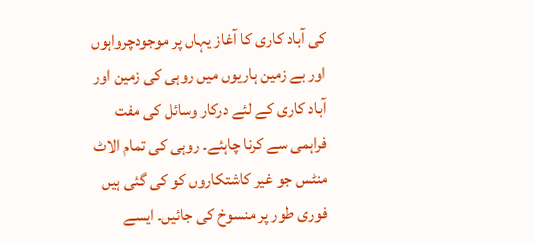کی آباد کاری کا آغاز یہاں پر موجودچرواہوں اور بے زمین ہاریوں میں روہی کی زمین اور آباد کاری کے لئے درکار وسائل کی مفت فراہمی سے کرنا چاہئے۔ روہی کی تمام الاٹ منٹس جو غیر کاشتکاروں کو کی گئی ہیں فوری طور پر منسوخ کی جائیں۔ ایسے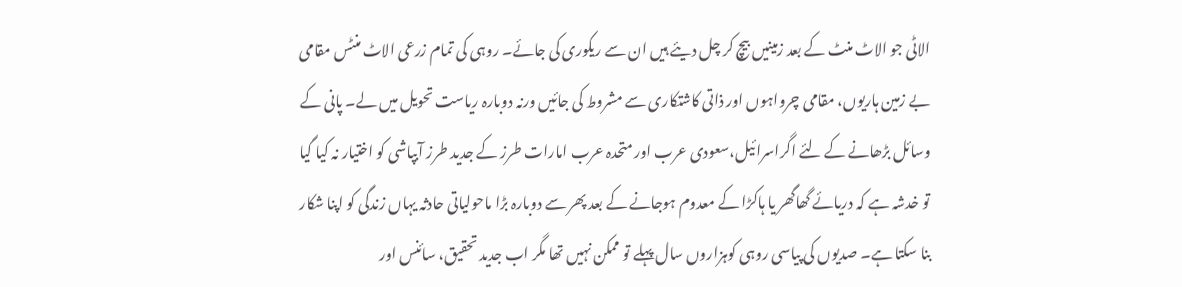الاٹی جو الاٹ منٹ کے بعد زمینیں بیچ کر چل دیئے ہیں ان سے ریکوری کی جائے۔ روہی کی تمام زرعی الاٹ منٹس مقامی بے زمین ہاریوں، مقامی چرواہوں اور ذاتی کاشتکاری سے مشروط کی جائیں ورنہ دوبارہ ریاست تحویل میں لے۔ پانی کے وسائل بڑھانے کے لئے اگراسرائیل،سعودی عرب اور متحدہ عرب امارات طرز کے جدید طرز آبپاشی کو اختیار نہ کیا گیا تو خدشہ ہے کہ دریائے گھاگھر یا ہاکڑا کے معدوم ہوجانے کے بعد پھر سے دوبارہ بڑا ماحولیاتی حادثہ یہاں زندگی کو اپنا شکار بنا سکتا ہے۔ صدیوں کی پیاسی روہی کوہزاروں سال پہلے تو ممکن نہیں تھا مگر اب جدید تحقیق، سائنس اور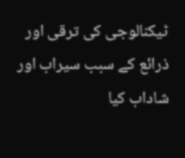ٹیکنالوجی کی ترقی اور ذرائع کے سبب سیراب اور شاداب کیا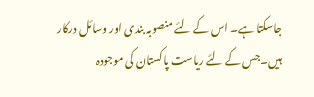جاسکتا ہے۔ اس کے لئے منصوبہ بندی اور وسائل درکار ہیں۔جس کے لئے ریاست پاکستان کی موجودہ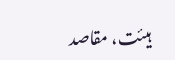ہیئت، مقاصد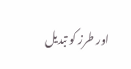اور طرز کو تبدیل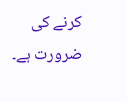کرنے کی ضرورت ہے۔